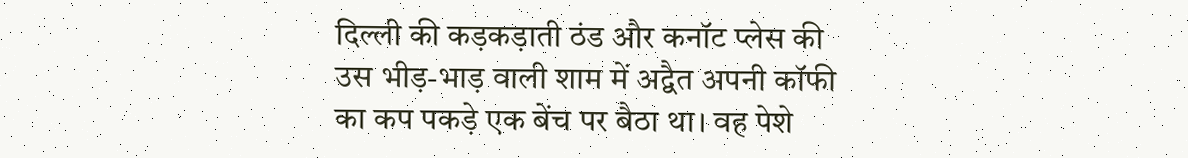दिल्ली की कड़कड़ाती ठंड और कनॉट प्लेस की उस भीड़-भाड़ वाली शाम में अद्वैत अपनी कॉफी का कप पकड़े एक बेंच पर बैठा था। वह पेशे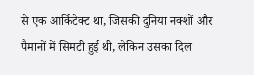से एक आर्किटेक्ट था, जिसकी दुनिया नक्शों और पैमानों में सिमटी हुई थी, लेकिन उसका दिल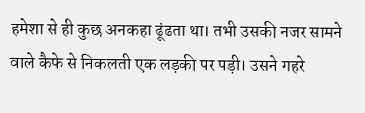हमेशा से ही कुछ अनकहा ढूंढता था। तभी उसकी नजर सामने वाले कैफे से निकलती एक लड़की पर पड़ी। उसने गहरे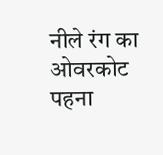नीले रंग का ओवरकोट पहना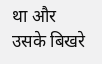था और उसके बिखरे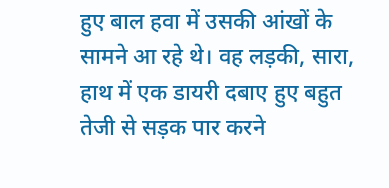हुए बाल हवा में उसकी आंखों के सामने आ रहे थे। वह लड़की, सारा, हाथ में एक डायरी दबाए हुए बहुत तेजी से सड़क पार करने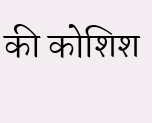की कोशिश